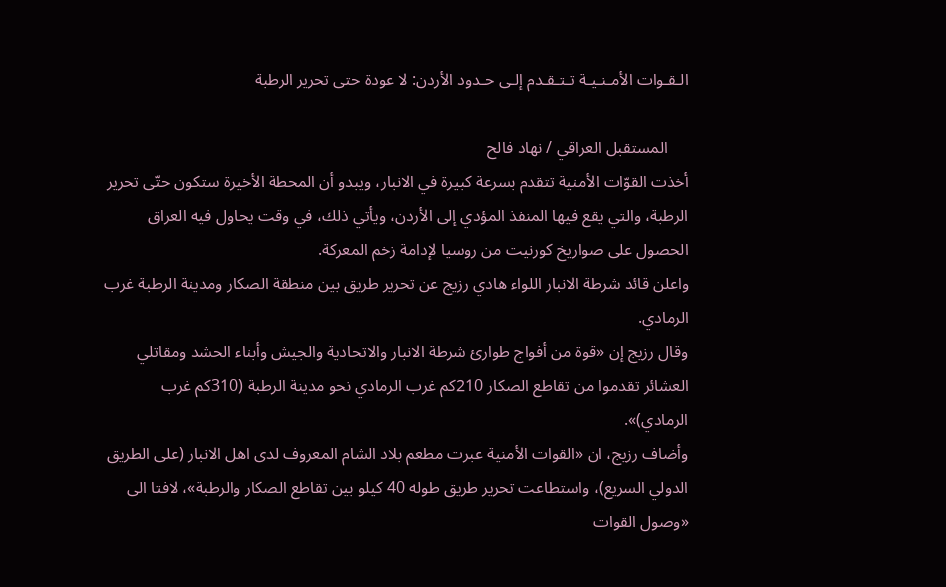الـقـوات الأمـنـيـة تـتـقـدم إلـى حـدود الأردن: لا عودة حتى تحرير الرطبة

     المستقبل العراقي / نهاد فالح
أخذت القوّات الأمنية تتقدم بسرعة كبيرة في الانبار، ويبدو أن المحطة الأخيرة ستكون حتّى تحرير الرطبة، والتي يقع فيها المنفذ المؤدي إلى الأردن، ويأتي ذلك، في وقت يحاول فيه العراق الحصول على صواريخ كورنيت من روسيا لإدامة زخم المعركة.
واعلن قائد شرطة الانبار اللواء هادي رزيج عن تحرير طريق بين منطقة الصكار ومدينة الرطبة غرب الرمادي.
وقال رزيج إن «قوة من أفواج طوارئ شرطة الانبار والاتحادية والجيش وأبناء الحشد ومقاتلي العشائر تقدموا من تقاطع الصكار 210كم غرب الرمادي نحو مدينة الرطبة (310كم غرب الرمادي)».
وأضاف رزيج، ان «القوات الأمنية عبرت مطعم بلاد الشام المعروف لدى اهل الانبار (على الطريق الدولي السريع)، واستطاعت تحرير طريق طوله 40 كيلو بين تقاطع الصكار والرطبة»، لافتا الى «وصول القوات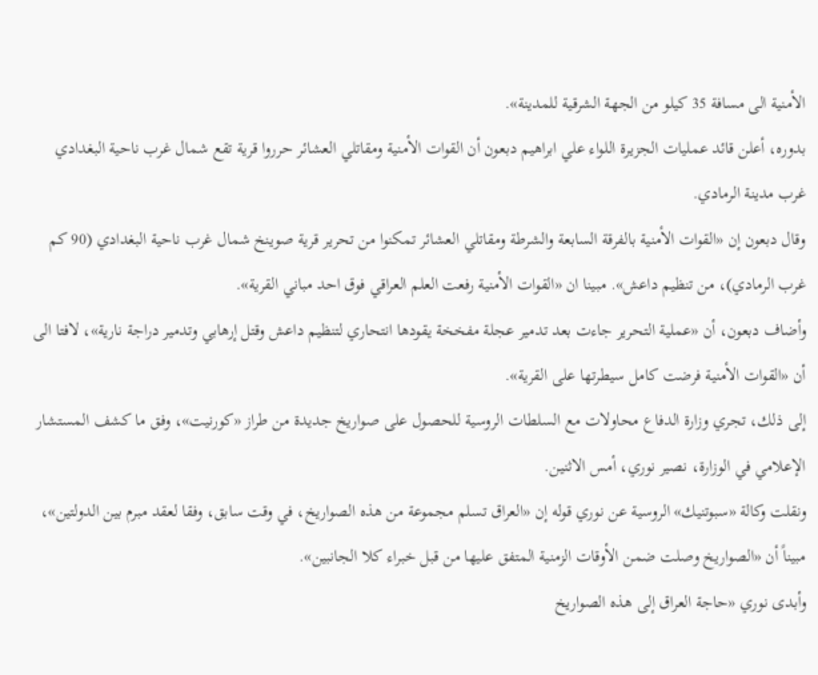الأمنية الى مسافة 35 كيلو من الجهة الشرقية للمدينة».
بدوره، أعلن قائد عمليات الجزيرة اللواء علي ابراهيم دبعون أن القوات الأمنية ومقاتلي العشائر حرروا قرية تقع شمال غرب ناحية البغدادي غرب مدينة الرمادي.
وقال دبعون إن «القوات الأمنية بالفرقة السابعة والشرطة ومقاتلي العشائر تمكنوا من تحرير قرية صوينخ شمال غرب ناحية البغدادي (90 كم غرب الرمادي)، من تنظيم داعش». مبينا ان «القوات الأمنية رفعت العلم العراقي فوق احد مباني القرية».
وأضاف دبعون، أن «عملية التحرير جاءت بعد تدمير عجلة مفخخة يقودها انتحاري لتنظيم داعش وقتل إرهابي وتدمير دراجة نارية»، لافتا الى أن «القوات الأمنية فرضت كامل سيطرتها على القرية».
إلى ذلك، تجري وزارة الدفاع محاولات مع السلطات الروسية للحصول على صواريخ جديدة من طراز «كورنيت»، وفق ما كشف المستشار الإعلامي في الوزارة، نصير نوري، أمس الاثنين.
ونقلت وكالة «سبوتنيك» الروسية عن نوري قوله إن «العراق تسلم مجموعة من هذه الصواريخ، في وقت سابق، وفقا لعقد مبرم بين الدولتين»، مبيناً أن «الصواريخ وصلت ضمن الأوقات الزمنية المتفق عليها من قبل خبراء كلا الجانبين».
وأبدى نوري «حاجة العراق إلى هذه الصواريخ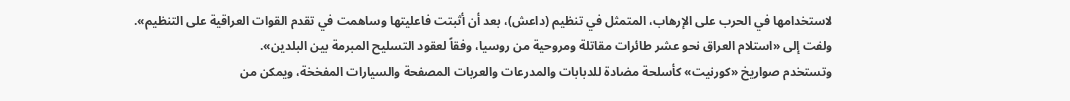لاستخدامها في الحرب على الإرهاب، المتمثل في تنظيم (داعش)، بعد أن أثبتت فاعليتها وساهمت في تقدم القوات العراقية على التنظيم».
ولفت إلى «استلام العراق نحو عشر طائرات مقاتلة ومروحية من روسيا، وفقاً لعقود التسليح المبرمة بين البلدين».
وتستخدم صواريخ «كورنيت» كأسلحة مضادة للدبابات والمدرعات والعربات المصفحة والسيارات المفخخة، ويمكن من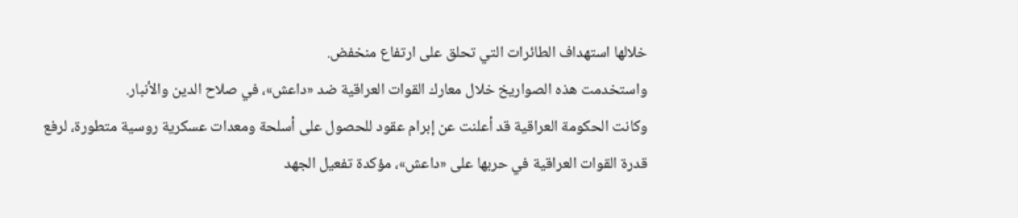خلالها استهداف الطائرات التي تحلق على ارتفاع منخفض.
واستخدمت هذه الصواريخ خلال معارك القوات العراقية ضد «داعش»، في صلاح الدين والأنبار.
وكانت الحكومة العراقية قد أعلنت عن إبرام عقود للحصول على أسلحة ومعدات عسكرية روسية متطورة، لرفع قدرة القوات العراقية في حربها على «داعش»، مؤكدة تفعيل الجهد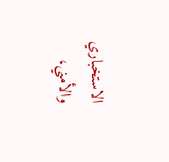الاستخباري والأمني،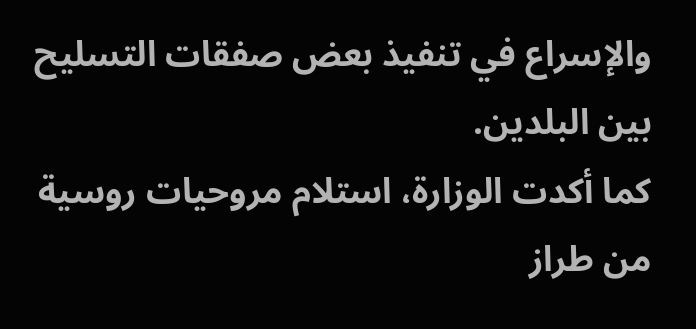والإسراع في تنفيذ بعض صفقات التسليح بين البلدين.
كما أكدت الوزارة، استلام مروحيات روسية من طراز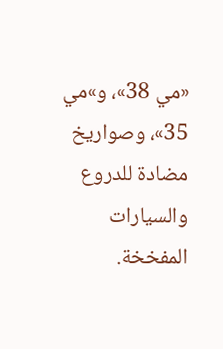«مي 38»، و»مي 35»، وصواريخ مضادة للدروع والسيارات المفخخة.